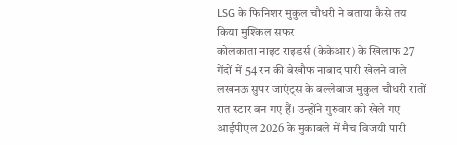LSG के फिनिशर मुकुल चौधरी ने बताया कैसे तय किया मुश्किल सफर
कोलकाता नाइट राइडर्स (केकेआर) के खिलाफ 27 गेंदों में 54 रन की बेखौफ नाबाद पारी खेलने वाले लखनऊ सुपर जाएंट्स के बल्लेबाज मुकुल चौधरी रातों रात स्टार बन गए हैं। उन्होंने गुरुवार को खेले गए आईपीएल 2026 के मुकाबले में मैच विजयी पारी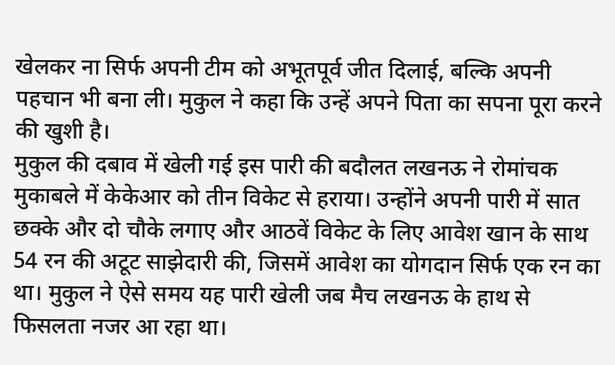खेलकर ना सिर्फ अपनी टीम को अभूतपूर्व जीत दिलाई, बल्कि अपनी पहचान भी बना ली। मुकुल ने कहा कि उन्हें अपने पिता का सपना पूरा करने की खुशी है।
मुकुल की दबाव में खेली गई इस पारी की बदौलत लखनऊ ने रोमांचक मुकाबले में केकेआर को तीन विकेट से हराया। उन्होंने अपनी पारी में सात छक्के और दो चौके लगाए और आठवें विकेट के लिए आवेश खान के साथ 54 रन की अटूट साझेदारी की, जिसमें आवेश का योगदान सिर्फ एक रन का था। मुकुल ने ऐसे समय यह पारी खेली जब मैच लखनऊ के हाथ से फिसलता नजर आ रहा था।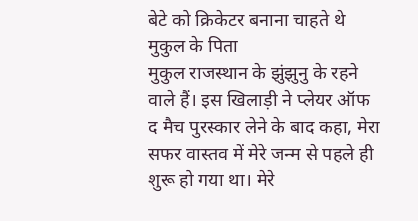बेटे को क्रिकेटर बनाना चाहते थे मुकुल के पिता
मुकुल राजस्थान के झुंझुनु के रहने वाले हैं। इस खिलाड़ी ने प्लेयर ऑफ द मैच पुरस्कार लेने के बाद कहा, मेरा सफर वास्तव में मेरे जन्म से पहले ही शुरू हो गया था। मेरे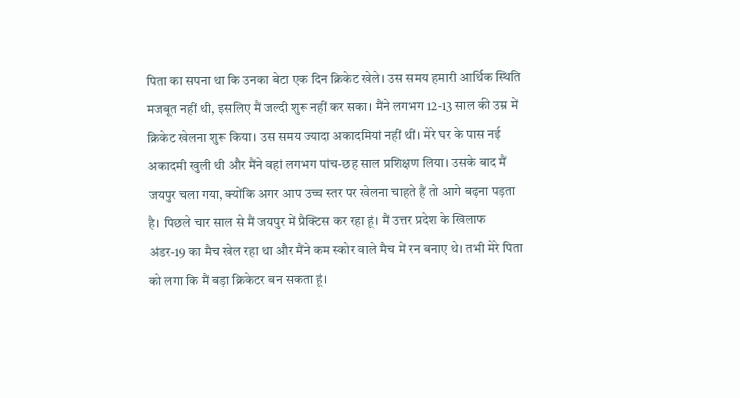पिता का सपना था कि उनका बेटा एक दिन क्रिकेट खेले। उस समय हमारी आर्थिक स्थिति मजबूत नहीं थी, इसलिए मैं जल्दी शुरू नहीं कर सका। मैंने लगभग 12-13 साल की उम्र में क्रिकेट खेलना शुरू किया। उस समय ज्यादा अकादमियां नहीं थीं। मेरे घर के पास नई अकादमी खुली थी और मैंने वहां लगभग पांच-छह साल प्रशिक्षण लिया। उसके बाद मैं जयपुर चला गया, क्योंकि अगर आप उच्च स्तर पर खेलना चाहते हैं तो आगे बढ़ना पड़ता है। पिछले चार साल से मैं जयपुर में प्रैक्टिस कर रहा हूं। मैं उत्तर प्रदेश के खिलाफ अंडर-19 का मैच खेल रहा था और मैंने कम स्कोर वाले मैच में रन बनाए थे। तभी मेरे पिता को लगा कि मैं बड़ा क्रिकेटर बन सकता हूं।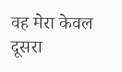वह मेरा केवल दूसरा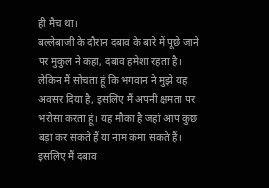ही मैच था।
बल्लेबाजी के दौरान दबाव के बारे में पूछे जाने पर मुकुल ने कहा, दबाव हमेशा रहता है। लेकिन मैं सोचता हूं कि भगवान ने मुझे यह अवसर दिया है, इसलिए मैं अपनी क्षमता पर भरोसा करता हूं। यह मौका है जहां आप कुछ बड़ा कर सकते हैं या नाम कमा सकते हैं। इसलिए मैं दबाव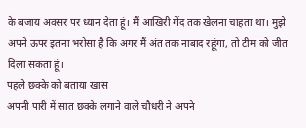के बजाय अवसर पर ध्यान देता हूं। मैं आखिरी गेंद तक खेलना चाहता था। मुझे अपने ऊपर इतना भरोसा है कि अगर मैं अंत तक नाबाद रहूंगा, तो टीम को जीत दिला सकता हूं।
पहले छक्के को बताया खास
अपनी पारी में सात छक्के लगाने वाले चौधरी ने अपने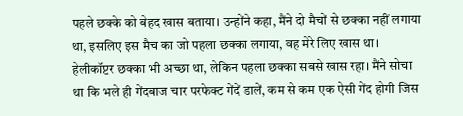पहले छक्के को बेहद खास बताया। उन्होंने कहा, मैंने दो मैचों से छक्का नहीं लगाया था, इसलिए इस मैच का जो पहला छक्का लगाया, वह मेरे लिए खास था। हेलीकॉप्टर छक्का भी अच्छा था, लेकिन पहला छक्का सबसे खास रहा। मैंने सोचा था कि भले ही गेंदबाज चार परफेक्ट गेंदें डालें, कम से कम एक ऐसी गेंद होगी जिस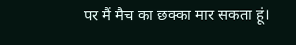पर मैं मैच का छक्का मार सकता हूं।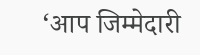‘आप जिम्मेदारी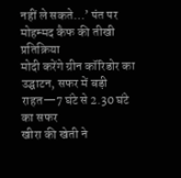नहीं ले सकते…’ पंत पर मोहम्मद कैफ की तीखी प्रतिक्रिया
मोदी करेंगे ग्रीन कॉरिडोर का उद्घाटन, सफर में बड़ी राहत—7 घंटे से 2.30 घंटे का सफर
खीरा की खेती ने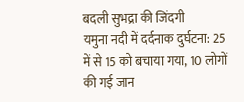बदली सुभद्रा की जिंदगी
यमुना नदी में दर्दनाक दुर्घटना: 25 में से 15 को बचाया गया, 10 लोगों की गई जान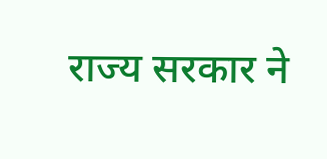राज्य सरकार ने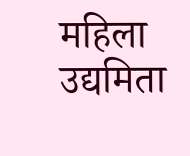महिला उद्यमिता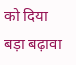को दिया बड़ा बढ़ावा